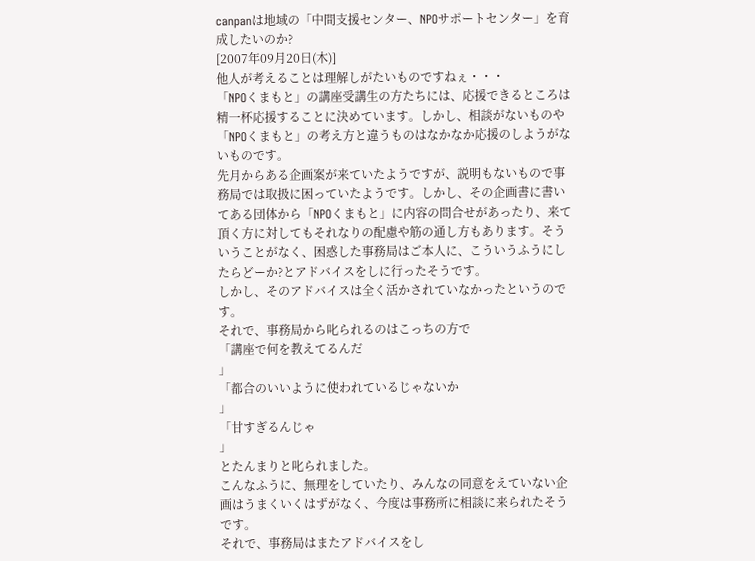canpanは地域の「中間支援センター、NPOサポートセンター」を育成したいのか?
[2007年09月20日(木)]
他人が考えることは理解しがたいものですねぇ・・・
「NPOくまもと」の講座受講生の方たちには、応援できるところは精一杯応援することに決めています。しかし、相談がないものや「NPOくまもと」の考え方と違うものはなかなか応援のしようがないものです。
先月からある企画案が来ていたようですが、説明もないもので事務局では取扱に困っていたようです。しかし、その企画書に書いてある団体から「NPOくまもと」に内容の問合せがあったり、来て頂く方に対してもそれなりの配慮や筋の通し方もあります。そういうことがなく、困惑した事務局はご本人に、こういうふうにしたらどーか?とアドバイスをしに行ったそうです。
しかし、そのアドバイスは全く活かされていなかったというのです。
それで、事務局から叱られるのはこっちの方で
「講座で何を教えてるんだ
」
「都合のいいように使われているじゃないか
」
「甘すぎるんじゃ
」
とたんまりと叱られました。
こんなふうに、無理をしていたり、みんなの同意をえていない企画はうまくいくはずがなく、今度は事務所に相談に来られたそうです。
それで、事務局はまたアドバイスをし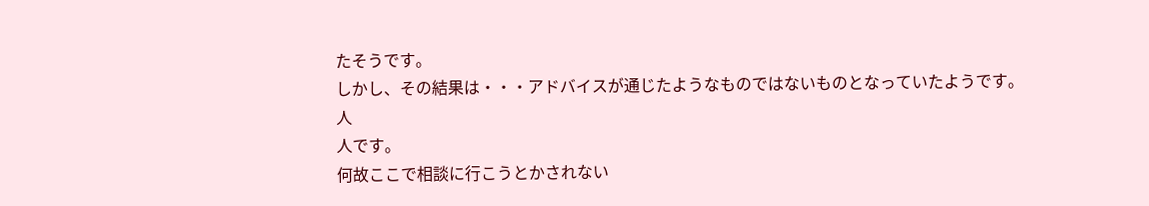たそうです。
しかし、その結果は・・・アドバイスが通じたようなものではないものとなっていたようです。
人
人です。
何故ここで相談に行こうとかされない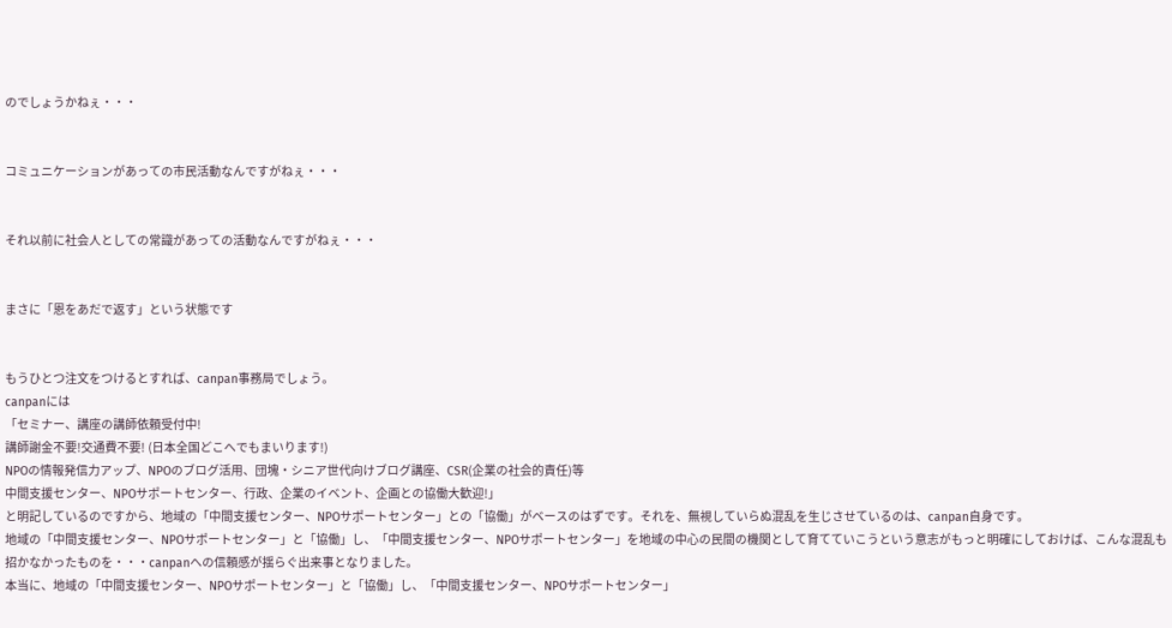のでしょうかねぇ・・・


コミュニケーションがあっての市民活動なんですがねぇ・・・


それ以前に社会人としての常識があっての活動なんですがねぇ・・・


まさに「恩をあだで返す」という状態です


もうひとつ注文をつけるとすれば、canpan事務局でしょう。
canpanには
「セミナー、講座の講師依頼受付中!
講師謝金不要!交通費不要! (日本全国どこへでもまいります!)
NPOの情報発信力アップ、NPOのブログ活用、団塊・シニア世代向けブログ講座、CSR(企業の社会的責任)等
中間支援センター、NPOサポートセンター、行政、企業のイベント、企画との協働大歓迎!」
と明記しているのですから、地域の「中間支援センター、NPOサポートセンター」との「協働」がベースのはずです。それを、無視していらぬ混乱を生じさせているのは、canpan自身です。
地域の「中間支援センター、NPOサポートセンター」と「協働」し、「中間支援センター、NPOサポートセンター」を地域の中心の民間の機関として育てていこうという意志がもっと明確にしておけば、こんな混乱も招かなかったものを・・・canpanへの信頼感が揺らぐ出来事となりました。
本当に、地域の「中間支援センター、NPOサポートセンター」と「協働」し、「中間支援センター、NPOサポートセンター」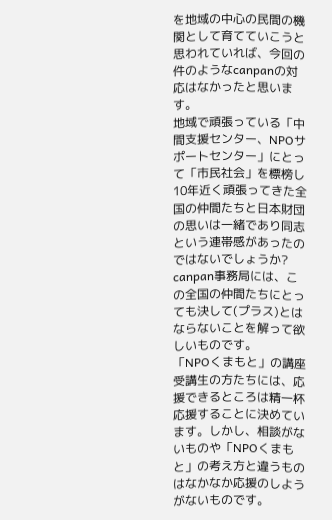を地域の中心の民間の機関として育てていこうと思われていれば、今回の件のようなcanpanの対応はなかったと思います。
地域で頑張っている「中間支援センター、NPOサポートセンター」にとって「市民社会」を標榜し10年近く頑張ってきた全国の仲間たちと日本財団の思いは一緒であり同志という連帯感があったのではないでしょうか?
canpan事務局には、この全国の仲間たちにとっても決して(プラス)とはならないことを解って欲しいものです。
「NPOくまもと」の講座受講生の方たちには、応援できるところは精一杯応援することに決めています。しかし、相談がないものや「NPOくまもと」の考え方と違うものはなかなか応援のしようがないものです。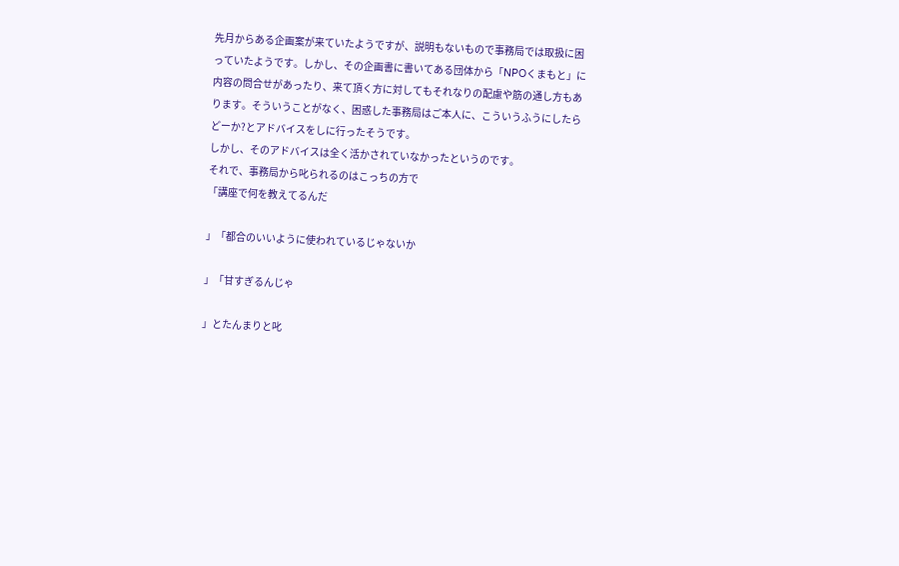先月からある企画案が来ていたようですが、説明もないもので事務局では取扱に困っていたようです。しかし、その企画書に書いてある団体から「NPOくまもと」に内容の問合せがあったり、来て頂く方に対してもそれなりの配慮や筋の通し方もあります。そういうことがなく、困惑した事務局はご本人に、こういうふうにしたらどーか?とアドバイスをしに行ったそうです。
しかし、そのアドバイスは全く活かされていなかったというのです。
それで、事務局から叱られるのはこっちの方で
「講座で何を教えてるんだ

」「都合のいいように使われているじゃないか

」「甘すぎるんじゃ

」とたんまりと叱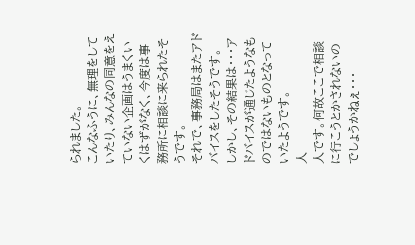られました。
こんなふうに、無理をしていたり、みんなの同意をえていない企画はうまくいくはずがなく、今度は事務所に相談に来られたそうです。
それで、事務局はまたアドバイスをしたそうです。
しかし、その結果は・・・アドバイスが通じたようなものではないものとなっていたようです。
人
人です。何故ここで相談に行こうとかされないのでしょうかねぇ・・・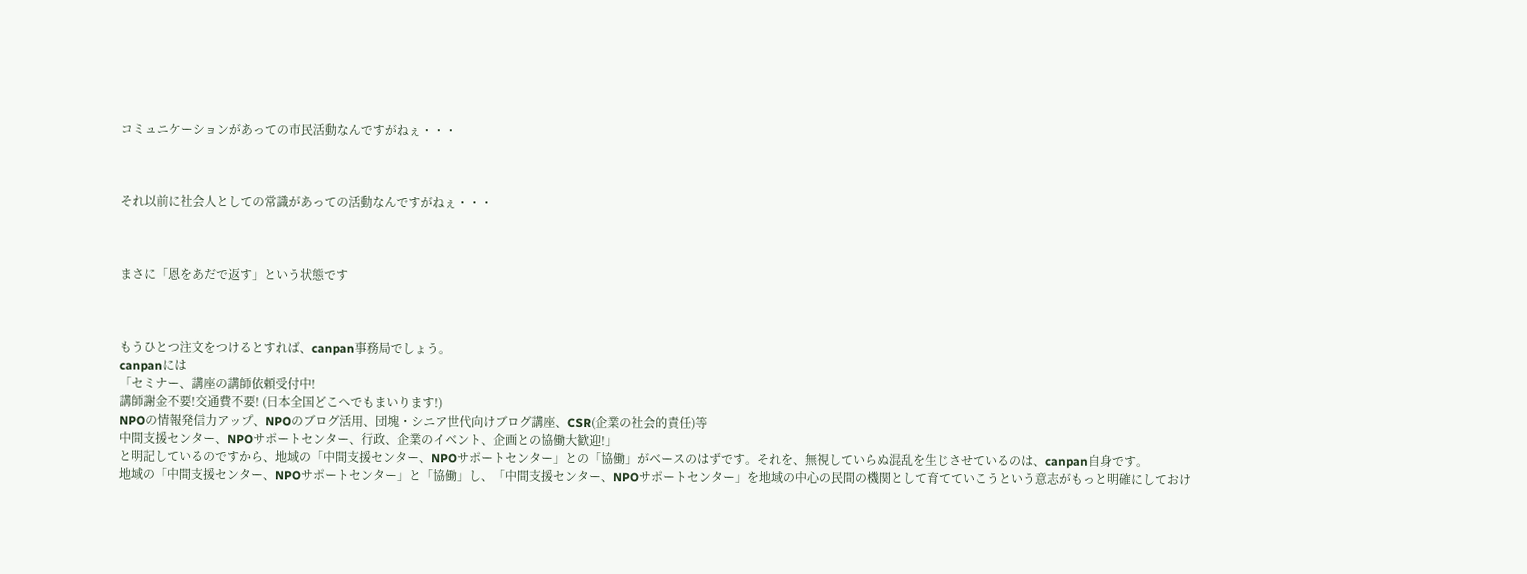コミュニケーションがあっての市民活動なんですがねぇ・・・



それ以前に社会人としての常識があっての活動なんですがねぇ・・・



まさに「恩をあだで返す」という状態です



もうひとつ注文をつけるとすれば、canpan事務局でしょう。
canpanには
「セミナー、講座の講師依頼受付中!
講師謝金不要!交通費不要! (日本全国どこへでもまいります!)
NPOの情報発信力アップ、NPOのブログ活用、団塊・シニア世代向けブログ講座、CSR(企業の社会的責任)等
中間支援センター、NPOサポートセンター、行政、企業のイベント、企画との協働大歓迎!」
と明記しているのですから、地域の「中間支援センター、NPOサポートセンター」との「協働」がベースのはずです。それを、無視していらぬ混乱を生じさせているのは、canpan自身です。
地域の「中間支援センター、NPOサポートセンター」と「協働」し、「中間支援センター、NPOサポートセンター」を地域の中心の民間の機関として育てていこうという意志がもっと明確にしておけ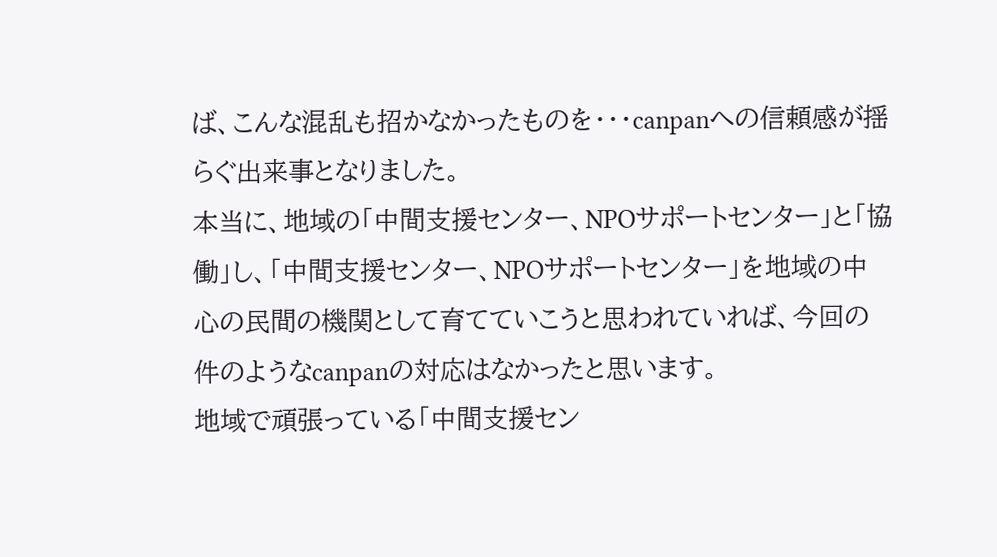ば、こんな混乱も招かなかったものを・・・canpanへの信頼感が揺らぐ出来事となりました。
本当に、地域の「中間支援センター、NPOサポートセンター」と「協働」し、「中間支援センター、NPOサポートセンター」を地域の中心の民間の機関として育てていこうと思われていれば、今回の件のようなcanpanの対応はなかったと思います。
地域で頑張っている「中間支援セン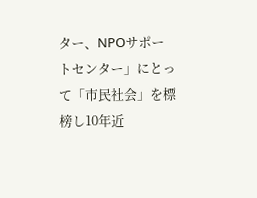ター、NPOサポートセンター」にとって「市民社会」を標榜し10年近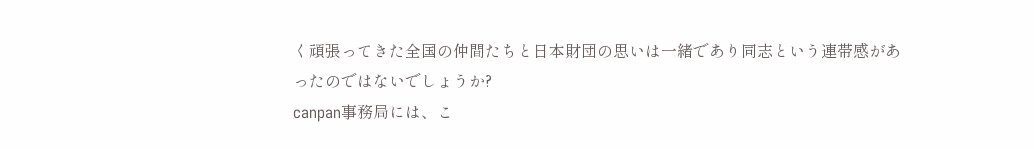く頑張ってきた全国の仲間たちと日本財団の思いは一緒であり同志という連帯感があったのではないでしょうか?
canpan事務局には、こ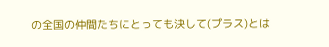の全国の仲間たちにとっても決して(プラス)とは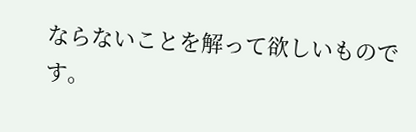ならないことを解って欲しいものです。